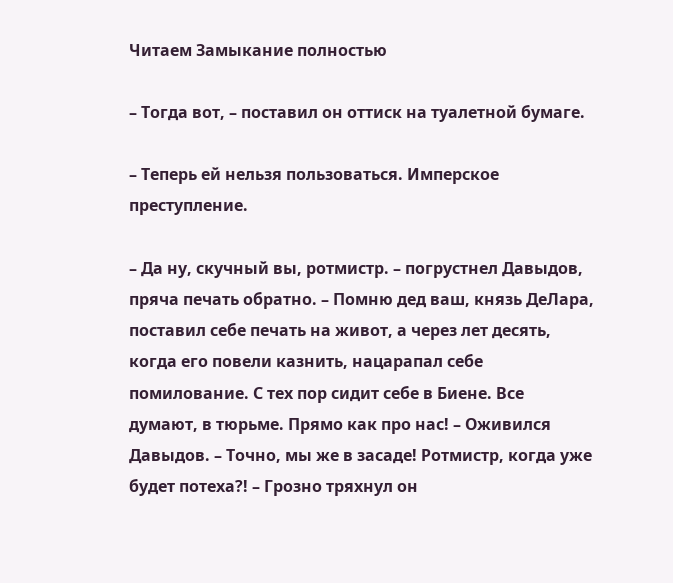Читаем Замыкание полностью

– Тогда вот, – поставил он оттиск на туалетной бумаге.

– Теперь ей нельзя пользоваться. Имперское преступление.

– Да ну, скучный вы, ротмистр. – погрустнел Давыдов, пряча печать обратно. – Помню дед ваш, князь ДеЛара, поставил себе печать на живот, а через лет десять, когда его повели казнить, нацарапал себе помилование. С тех пор сидит себе в Биене. Все думают, в тюрьме. Прямо как про нас! – Оживился Давыдов. – Точно, мы же в засаде! Ротмистр, когда уже будет потеха?! – Грозно тряхнул он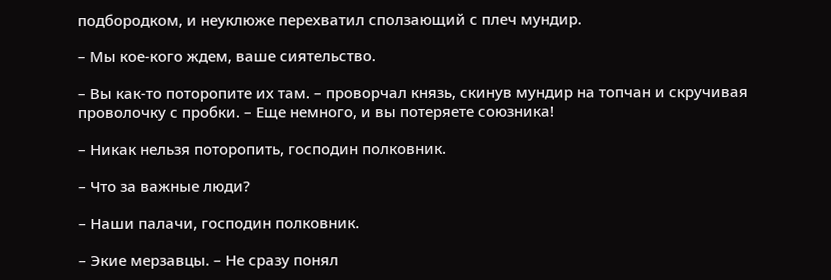подбородком, и неуклюже перехватил сползающий с плеч мундир.

– Мы кое-кого ждем, ваше сиятельство.

– Вы как-то поторопите их там. – проворчал князь, скинув мундир на топчан и скручивая проволочку с пробки. – Еще немного, и вы потеряете союзника!

– Никак нельзя поторопить, господин полковник.

– Что за важные люди?

– Наши палачи, господин полковник.

– Экие мерзавцы. – Не сразу понял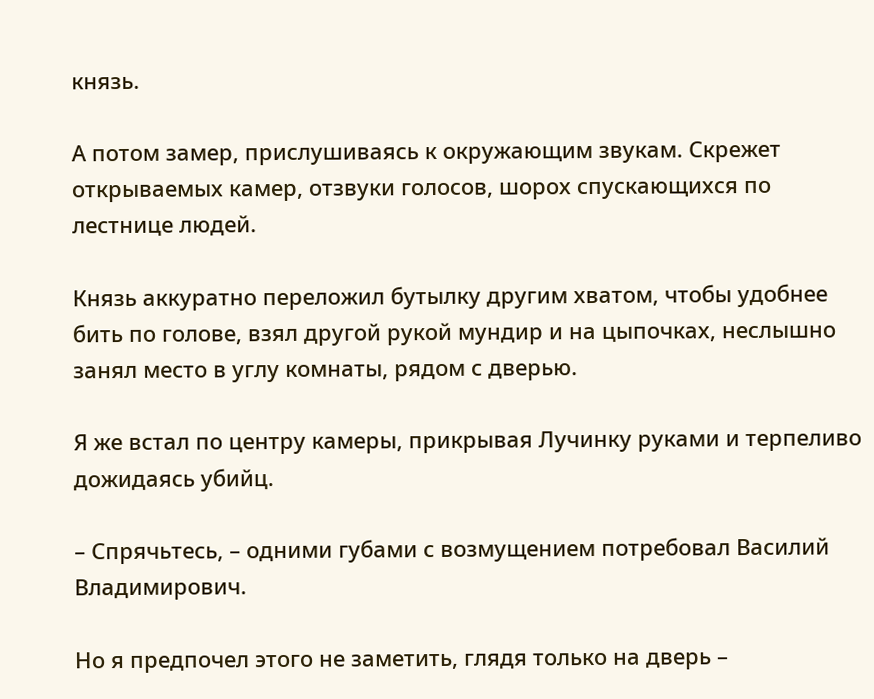князь.

А потом замер, прислушиваясь к окружающим звукам. Скрежет открываемых камер, отзвуки голосов, шорох спускающихся по лестнице людей.

Князь аккуратно переложил бутылку другим хватом, чтобы удобнее бить по голове, взял другой рукой мундир и на цыпочках, неслышно занял место в углу комнаты, рядом с дверью.

Я же встал по центру камеры, прикрывая Лучинку руками и терпеливо дожидаясь убийц.

– Спрячьтесь, – одними губами с возмущением потребовал Василий Владимирович.

Но я предпочел этого не заметить, глядя только на дверь –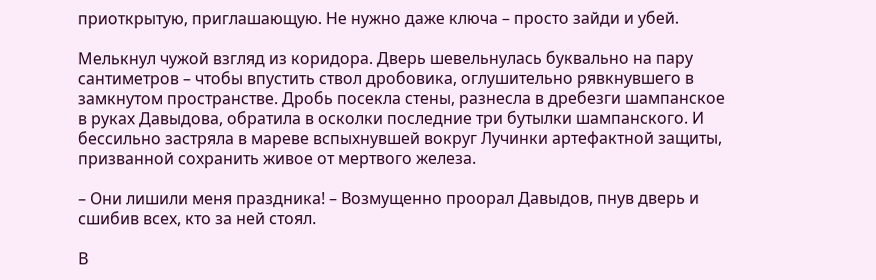приоткрытую, приглашающую. Не нужно даже ключа – просто зайди и убей.

Мелькнул чужой взгляд из коридора. Дверь шевельнулась буквально на пару сантиметров – чтобы впустить ствол дробовика, оглушительно рявкнувшего в замкнутом пространстве. Дробь посекла стены, разнесла в дребезги шампанское в руках Давыдова, обратила в осколки последние три бутылки шампанского. И бессильно застряла в мареве вспыхнувшей вокруг Лучинки артефактной защиты, призванной сохранить живое от мертвого железа.

– Они лишили меня праздника! – Возмущенно проорал Давыдов, пнув дверь и сшибив всех, кто за ней стоял.

В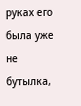руках его была уже не бутылка,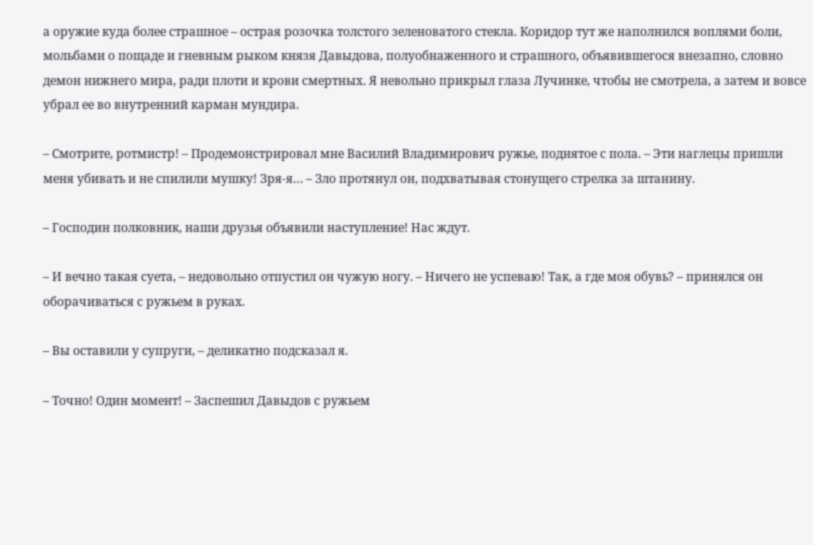а оружие куда более страшное – острая розочка толстого зеленоватого стекла. Коридор тут же наполнился воплями боли, мольбами о пощаде и гневным рыком князя Давыдова, полуобнаженного и страшного, объявившегося внезапно, словно демон нижнего мира, ради плоти и крови смертных. Я невольно прикрыл глаза Лучинке, чтобы не смотрела, а затем и вовсе убрал ее во внутренний карман мундира.

– Смотрите, ротмистр! – Продемонстрировал мне Василий Владимирович ружье, поднятое с пола. – Эти наглецы пришли меня убивать и не спилили мушку! Зря-я… – Зло протянул он, подхватывая стонущего стрелка за штанину.

– Господин полковник, наши друзья объявили наступление! Нас ждут.

– И вечно такая суета, – недовольно отпустил он чужую ногу. – Ничего не успеваю! Так, а где моя обувь? – принялся он оборачиваться с ружьем в руках.

– Вы оставили у супруги, – деликатно подсказал я.

– Точно! Один момент! – Заспешил Давыдов с ружьем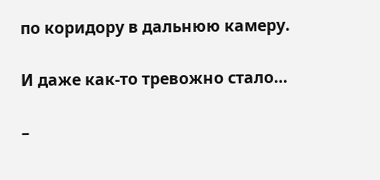по коридору в дальнюю камеру.

И даже как-то тревожно стало…

–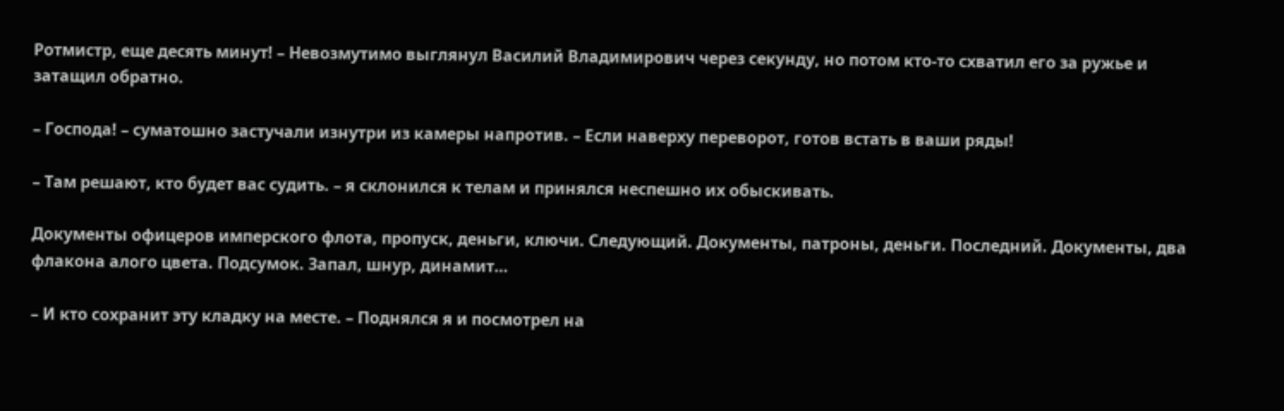Ротмистр, еще десять минут! – Невозмутимо выглянул Василий Владимирович через секунду, но потом кто-то схватил его за ружье и затащил обратно.

– Господа! – суматошно застучали изнутри из камеры напротив. – Если наверху переворот, готов встать в ваши ряды!

– Там решают, кто будет вас судить. – я склонился к телам и принялся неспешно их обыскивать.

Документы офицеров имперского флота, пропуск, деньги, ключи. Следующий. Документы, патроны, деньги. Последний. Документы, два флакона алого цвета. Подсумок. Запал, шнур, динамит…

– И кто сохранит эту кладку на месте. – Поднялся я и посмотрел на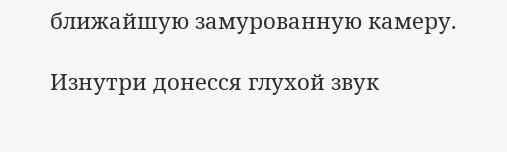ближайшую замурованную камеру.

Изнутри донесся глухой звук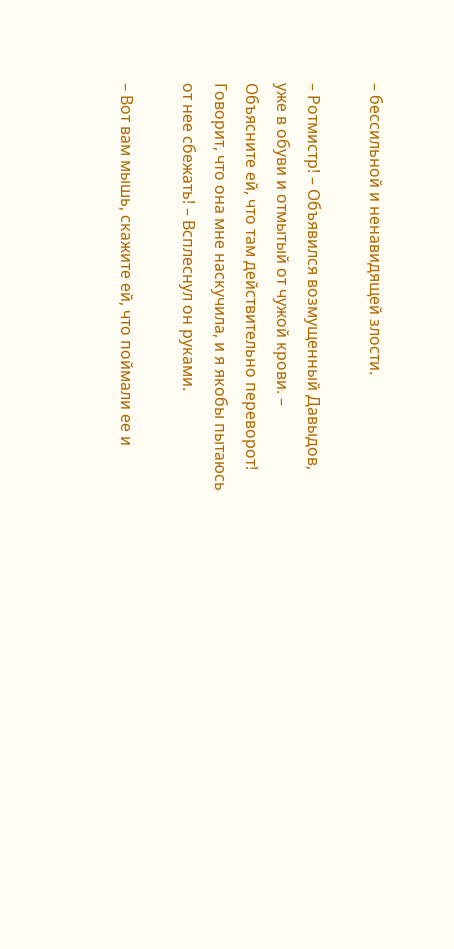– бессильной и ненавидящей злости.

– Ротмистр! – Объявился возмущенный Давыдов, уже в обуви и отмытый от чужой крови. – Объясните ей, что там действительно переворот! Говорит, что она мне наскучила, и я якобы пытаюсь от нее сбежать! – Всплеснул он руками.

– Вот вам мышь, скажите ей, что поймали ее и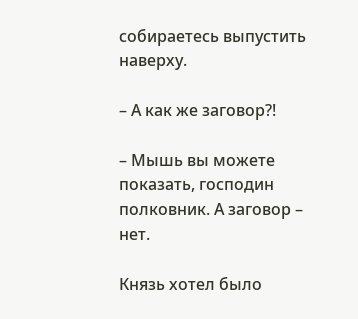собираетесь выпустить наверху.

– А как же заговор?!

– Мышь вы можете показать, господин полковник. А заговор – нет.

Князь хотел было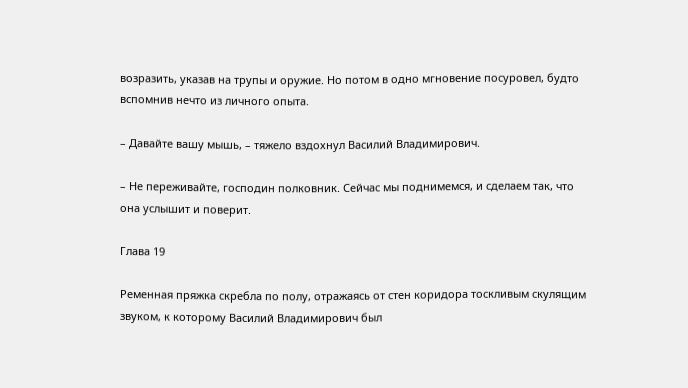возразить, указав на трупы и оружие. Но потом в одно мгновение посуровел, будто вспомнив нечто из личного опыта.

– Давайте вашу мышь, – тяжело вздохнул Василий Владимирович.

– Не переживайте, господин полковник. Сейчас мы поднимемся, и сделаем так, что она услышит и поверит.

Глава 19

Ременная пряжка скребла по полу, отражаясь от стен коридора тоскливым скулящим звуком, к которому Василий Владимирович был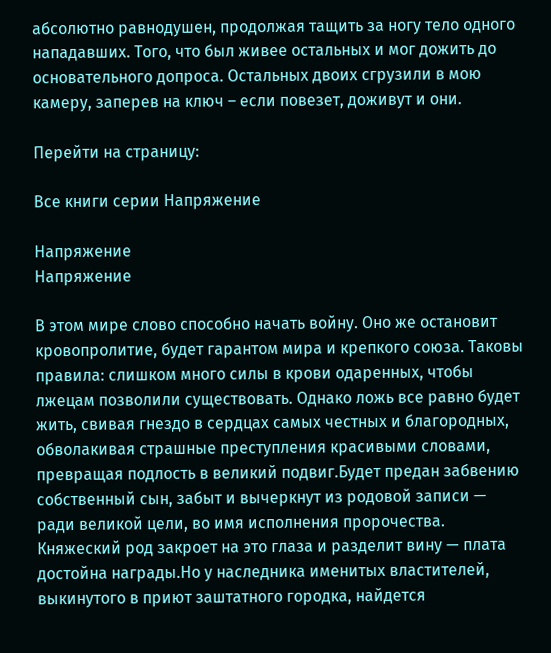абсолютно равнодушен, продолжая тащить за ногу тело одного нападавших. Того, что был живее остальных и мог дожить до основательного допроса. Остальных двоих сгрузили в мою камеру, заперев на ключ – если повезет, доживут и они.

Перейти на страницу:

Все книги серии Напряжение

Напряжение
Напряжение

В этом мире слово способно начать войну. Оно же остановит кровопролитие, будет гарантом мира и крепкого союза. Таковы правила: слишком много силы в крови одаренных, чтобы лжецам позволили существовать. Однако ложь все равно будет жить, свивая гнездо в сердцах самых честных и благородных, обволакивая страшные преступления красивыми словами, превращая подлость в великий подвиг.Будет предан забвению собственный сын, забыт и вычеркнут из родовой записи — ради великой цели, во имя исполнения пророчества. Княжеский род закроет на это глаза и разделит вину — плата достойна награды.Но у наследника именитых властителей, выкинутого в приют заштатного городка, найдется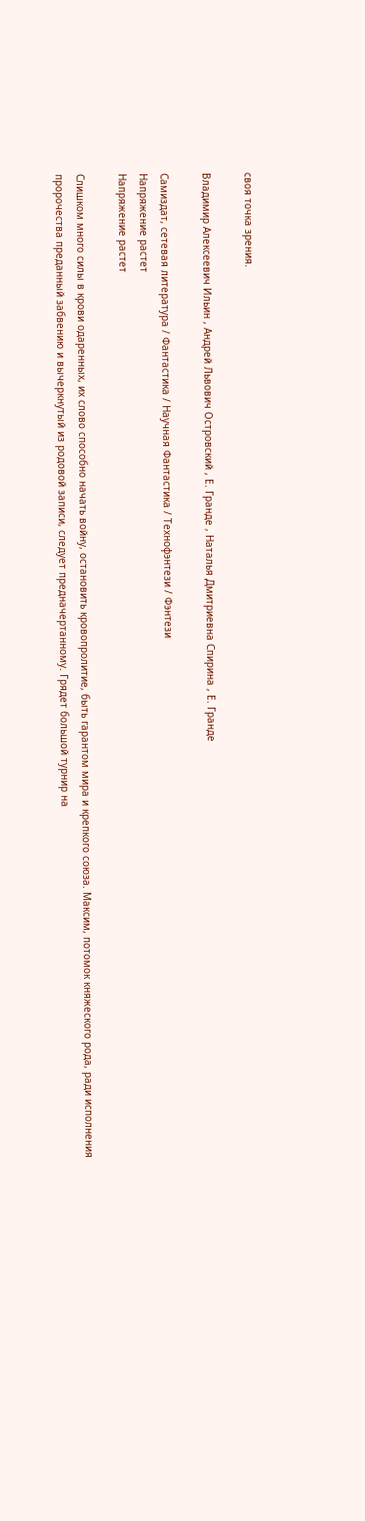своя точка зрения.

Владимир Алексеевич Ильин , Андрей Львович Островский , Е. Гранде , Наталья Дмитриевна Спирина , Е. Гранде

Самиздат, сетевая литература / Фантастика / Научная Фантастика / Технофэнтези / Фэнтези
Напряжение растет
Напряжение растет

Слишком много силы в крови одаренных, их слово способно начать войну, остановить кровопролитие, быть гарантом мира и крепкого союза. Максим, потомок княжеского рода, ради исполнения пророчества преданный забвению и вычеркнутый из родовой записи, следует предначертанному. Грядет большой турнир на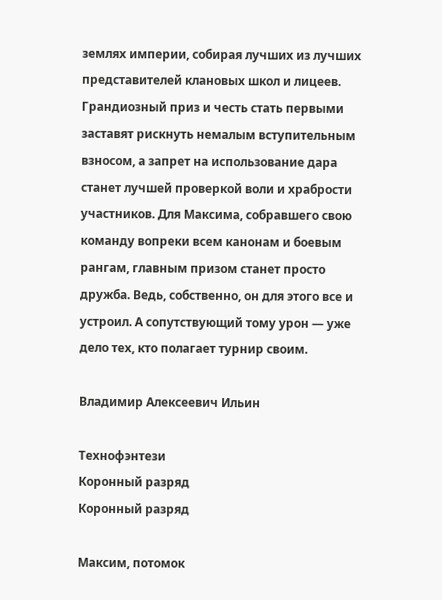землях империи, собирая лучших из лучших представителей клановых школ и лицеев. Грандиозный приз и честь стать первыми заставят рискнуть немалым вступительным взносом, а запрет на использование дара станет лучшей проверкой воли и храбрости участников. Для Максима, собравшего свою команду вопреки всем канонам и боевым рангам, главным призом станет просто дружба. Ведь, собственно, он для этого все и устроил. А сопутствующий тому урон — уже дело тех, кто полагает турнир своим.

Владимир Алексеевич Ильин

Технофэнтези
Коронный разряд
Коронный разряд

Максим, потомок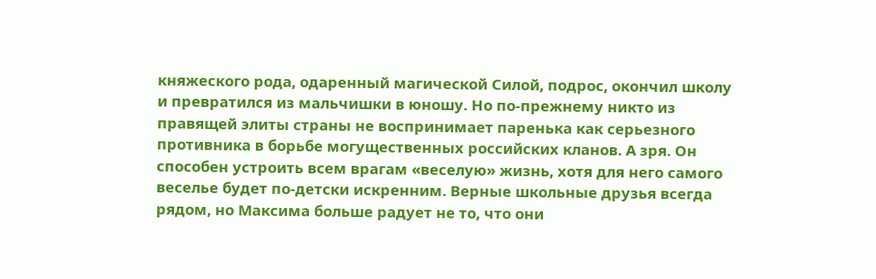княжеского рода, одаренный магической Силой, подрос, окончил школу и превратился из мальчишки в юношу. Но по-прежнему никто из правящей элиты страны не воспринимает паренька как серьезного противника в борьбе могущественных российских кланов. А зря. Он способен устроить всем врагам «веселую» жизнь, хотя для него самого веселье будет по-детски искренним. Верные школьные друзья всегда рядом, но Максима больше радует не то, что они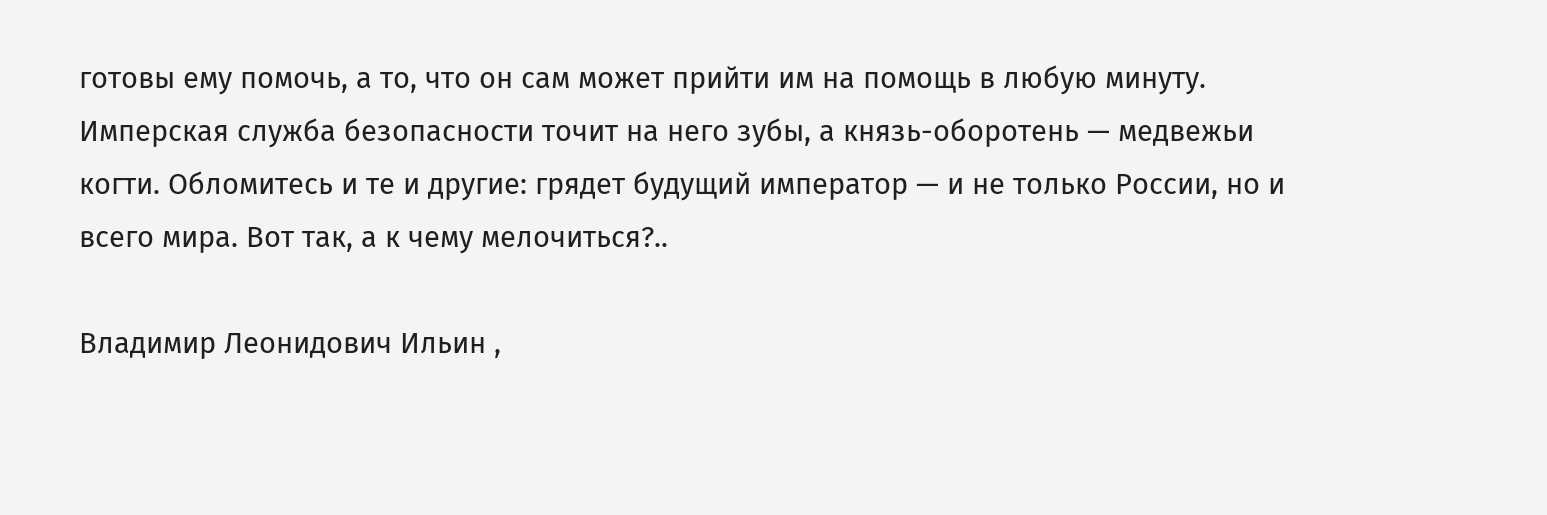готовы ему помочь, а то, что он сам может прийти им на помощь в любую минуту. Имперская служба безопасности точит на него зубы, а князь-оборотень — медвежьи когти. Обломитесь и те и другие: грядет будущий император — и не только России, но и всего мира. Вот так, а к чему мелочиться?..

Владимир Леонидович Ильин ,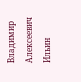Владимир Алексеевич Ильин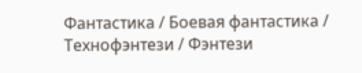Фантастика / Боевая фантастика / Технофэнтези / Фэнтези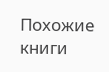Похожие книги